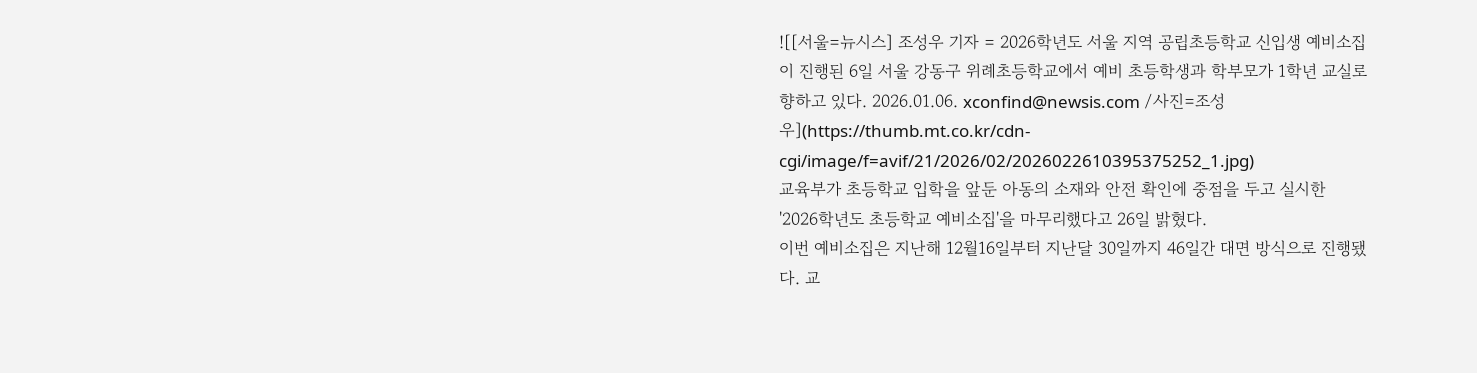![[서울=뉴시스] 조성우 기자 = 2026학년도 서울 지역 공립초등학교 신입생 예비소집이 진행된 6일 서울 강동구 위례초등학교에서 예비 초등학생과 학부모가 1학년 교실로 향하고 있다. 2026.01.06. xconfind@newsis.com /사진=조성우](https://thumb.mt.co.kr/cdn-cgi/image/f=avif/21/2026/02/2026022610395375252_1.jpg)
교육부가 초등학교 입학을 앞둔 아동의 소재와 안전 확인에 중점을 두고 실시한 '2026학년도 초등학교 예비소집'을 마무리했다고 26일 밝혔다.
이번 예비소집은 지난해 12월16일부터 지난달 30일까지 46일간 대면 방식으로 진행됐다. 교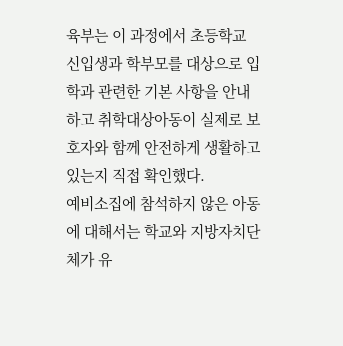육부는 이 과정에서 초등학교 신입생과 학부모를 대상으로 입학과 관련한 기본 사항을 안내하고 취학대상아동이 실제로 보호자와 함께 안전하게 생활하고 있는지 직접 확인했다.
예비소집에 참석하지 않은 아동에 대해서는 학교와 지방자치단체가 유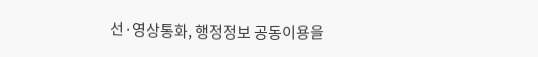선·영상통화, 행정정보 공동이용을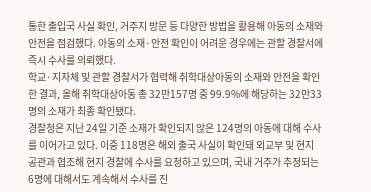통한 출입국 사실 확인, 거주지 방문 등 다양한 방법을 활용해 아동의 소재와 안전을 점검했다. 아동의 소재·안전 확인이 어려운 경우에는 관할 경찰서에 즉시 수사를 의뢰했다.
학교·지자체 및 관할 경찰서가 협력해 취학대상아동의 소재와 안전을 확인한 결과, 올해 취학대상아동 총 32만157명 중 99.9%에 해당하는 32만33명의 소재가 최종 확인됐다.
경찰청은 지난 24일 기준 소재가 확인되지 않은 124명의 아동에 대해 수사를 이어가고 있다. 이중 118명은 해외 출국 사실이 확인돼 외교부 및 현지 공관과 협조해 현지 경찰에 수사를 요청하고 있으며, 국내 거주가 추정되는 6명에 대해서도 계속해서 수사를 진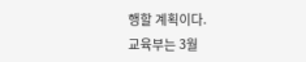행할 계획이다.
교육부는 3월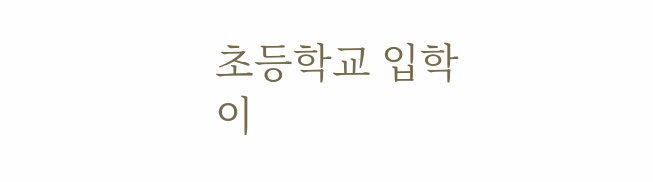초등학교 입학 이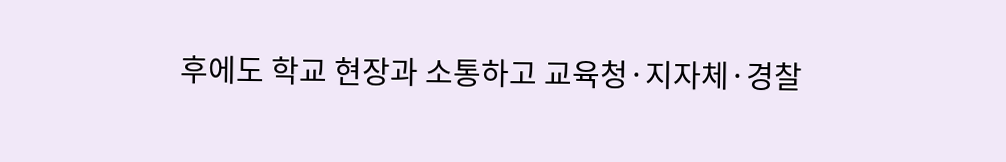후에도 학교 현장과 소통하고 교육청·지자체·경찰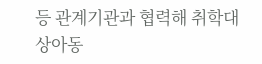등 관계기관과 협력해 취학대상아동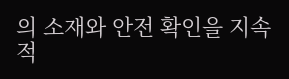의 소재와 안전 확인을 지속적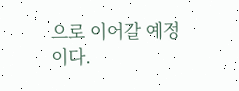으로 이어갈 예정이다.